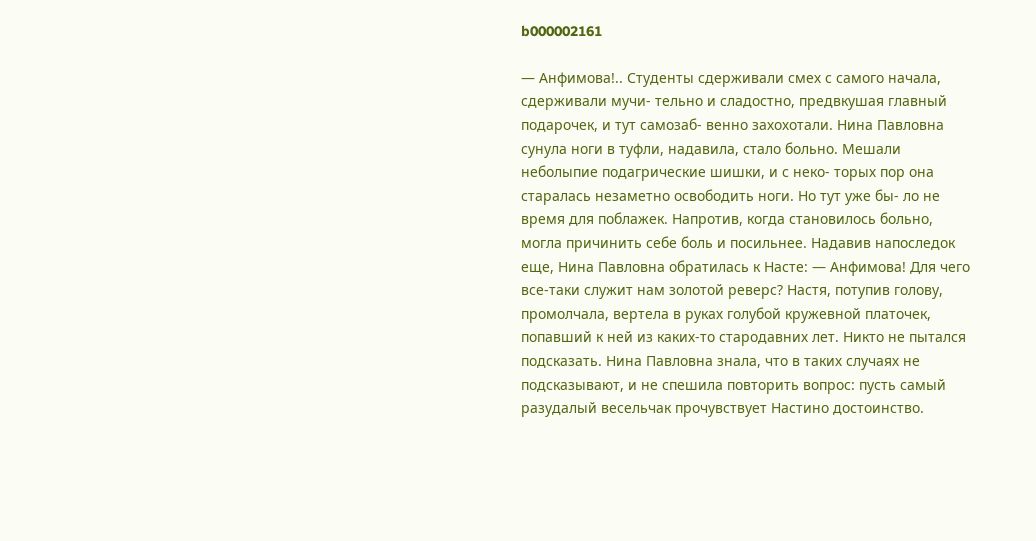b000002161

— Анфимова!.. Студенты сдерживали смех с самого начала, сдерживали мучи- тельно и сладостно, предвкушая главный подарочек, и тут самозаб- венно захохотали. Нина Павловна сунула ноги в туфли, надавила, стало больно. Мешали неболыпие подагрические шишки, и с неко- торых пор она старалась незаметно освободить ноги. Но тут уже бы- ло не время для поблажек. Напротив, когда становилось больно, могла причинить себе боль и посильнее. Надавив напоследок еще, Нина Павловна обратилась к Насте: — Анфимова! Для чего все-таки служит нам золотой реверс? Настя, потупив голову, промолчала, вертела в руках голубой кружевной платочек, попавший к ней из каких-то стародавних лет. Никто не пытался подсказать. Нина Павловна знала, что в таких случаях не подсказывают, и не спешила повторить вопрос: пусть самый разудалый весельчак прочувствует Настино достоинство.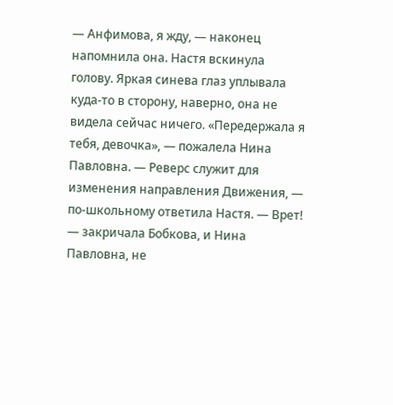— Анфимова, я жду, — наконец напомнила она. Настя вскинула голову. Яркая синева глаз уплывала куда-то в сторону, наверно, она не видела сейчас ничего. «Передержала я тебя, девочка», — пожалела Нина Павловна. — Реверс служит для изменения направления Движения, — по-школьному ответила Настя. — Врет! — закричала Бобкова, и Нина Павловна, не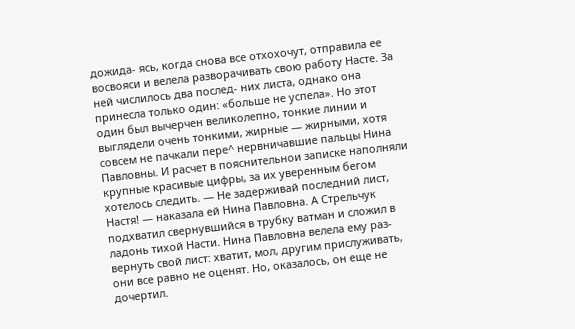дожида- ясь, когда снова все отхохочут, отправила ее восвояси и велела разворачивать свою работу Насте. За ней числилось два послед- них листа, однако она принесла только один: «больше не успела». Но этот один был вычерчен великолепно, тонкие линии и выглядели очень тонкими, жирные — жирными, хотя совсем не пачкали пере^ нервничавшие пальцы Нина Павловны. И расчет в пояснительнои записке наполняли крупные красивые цифры, за их уверенным бегом хотелось следить. — Не задерживай последний лист, Настя! — наказала ей Нина Павловна. А Стрельчук подхватил свернувшийся в трубку ватман и сложил в ладонь тихой Насти. Нина Павловна велела ему раз- вернуть свой лист: хватит, мол, другим прислуживать, они все равно не оценят. Но, оказалось, он еще не дочертил.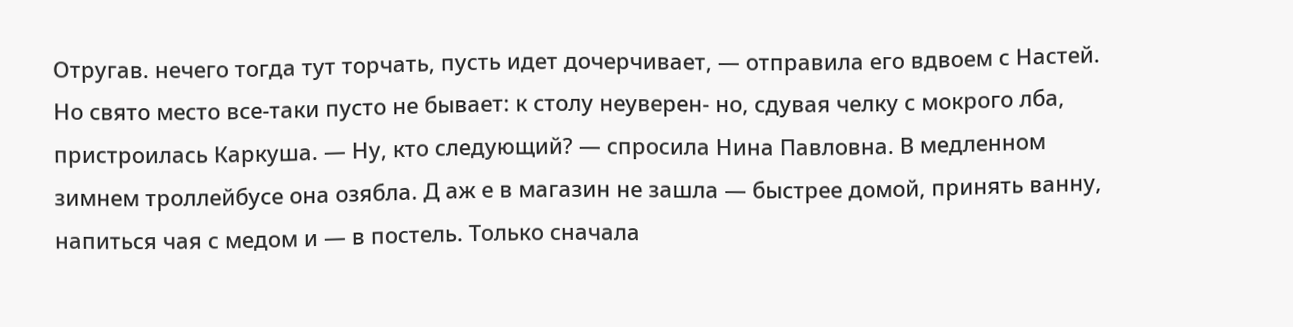Отругав. нечего тогда тут торчать, пусть идет дочерчивает, — отправила его вдвоем с Настей. Но свято место все-таки пусто не бывает: к столу неуверен- но, сдувая челку с мокрого лба, пристроилась Каркуша. — Ну, кто следующий? — спросила Нина Павловна. В медленном зимнем троллейбусе она озябла. Д аж е в магазин не зашла — быстрее домой, принять ванну, напиться чая с медом и — в постель. Только сначала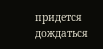придется дождаться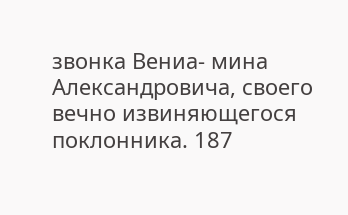звонка Вениа- мина Александровича, своего вечно извиняющегося поклонника. 187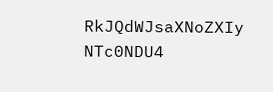RkJQdWJsaXNoZXIy NTc0NDU4